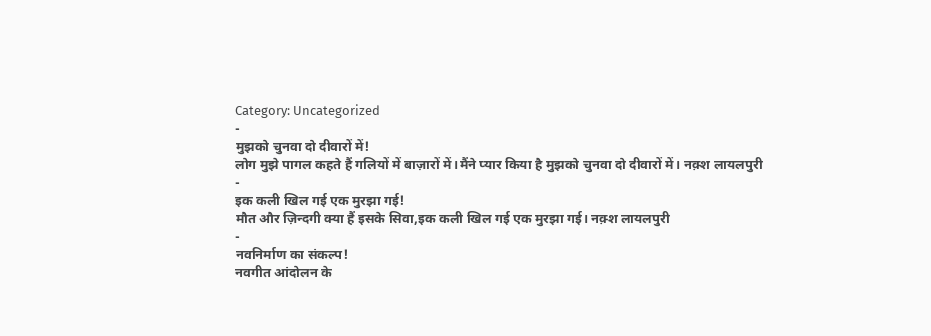Category: Uncategorized
-
मुझको चुनवा दो दीवारों में!
लोग मुझे पागल कहते हैं गलियों में बाज़ारों में।मैंने प्यार किया है मुझको चुनवा दो दीवारों में। नक़्श लायलपुरी
-
इक कली खिल गई एक मुरझा गई!
मौत और ज़िन्दगी क्या हैं इसके सिवा,इक कली खिल गई एक मुरझा गई। नक़्श लायलपुरी
-
नवनिर्माण का संकल्प!
नवगीत आंदोलन के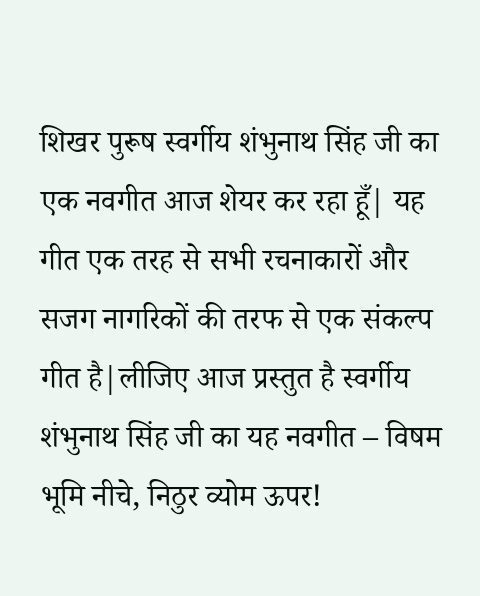शिखर पुरूष स्वर्गीय शंभुनाथ सिंह जी का एक नवगीत आज शेयर कर रहा हूँ| यह गीत एक तरह से सभी रचनाकारों और सजग नागरिकों की तरफ से एक संकल्प गीत है|लीजिए आज प्रस्तुत है स्वर्गीय शंभुनाथ सिंह जी का यह नवगीत – विषम भूमि नीचे, निठुर व्योम ऊपर!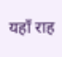यहाँ राह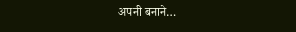अपनी बनाने…